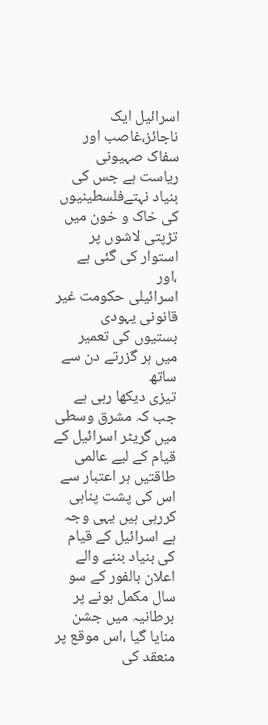اسرائیل ایک ناجائز،غاصب اور سفاک صہیونی ریاست ہے جس کی
بنیاد نہتےفلسطینیوں کی خاک و خون میں تڑپتی لاشوں پر استوار کی گئی ہے ،اور
اسرائیلی حکومت غیر قانونی یہودی بستیوں کی تعمیر میں ہر گزرتے دن سے ساتھ
تیزی دیکھا رہی ہے جب کہ مشرق وسطی میں گریٹر اسرائیل کے قیام کے لیے عالمی
طاقتیں ہر اعتبار سے اس کی پشت پناہی کررہی ہیں یہی وجہ ہے اسرائیل کے قیام
کی بنیاد بننے والے اعلان بالفور کے سو سال مکمل ہونے پر برطانیہ میں جشن
منایا گیا ،اس موقع پر منعقد کی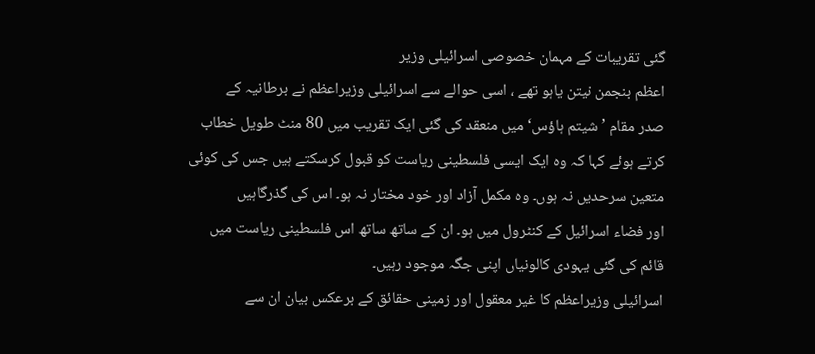گئی تقریبات کے مہمان خصوصی اسرائیلی وزیر
اعظم بنجمن نیتن یاہو تھے ، اسی حوالے سے اسرائیلی وزیراعظم نے برطانیہ کے
صدر مقام ’شیتم ہاؤس‘ میں منعقد کی گئی ایک تقریب میں 80 منٹ طویل خطاب
کرتے ہوئے کہا کہ وہ ایک ایسی فلسطینی ریاست کو قبول کرسکتے ہیں جس کی کوئی
متعین سرحدیں نہ ہوں۔ وہ مکمل آزاد اور خود مختار نہ ہو۔ اس کی گذرگاہیں
اور فضاء اسرائیل کے کنٹرول میں ہو۔ ان کے ساتھ ساتھ اس فلسطینی ریاست میں
قائم کی گئی یہودی کالونیاں اپنی جگہ موجود رہیں۔
اسرائیلی وزیراعظم کا غیر معقول اور زمینی حقائق کے برعکس بیان ان سے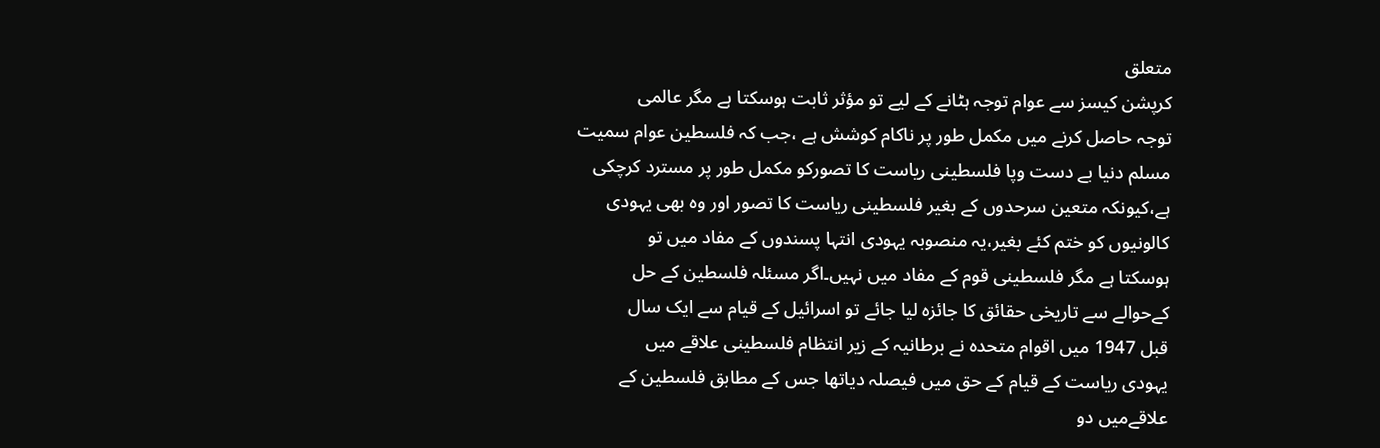متعلق
کرپشن کیسز سے عوام توجہ ہٹانے کے لیے تو مؤثر ثابت ہوسکتا ہے مگر عالمی
توجہ حاصل کرنے میں مکمل طور پر ناکام کوشش ہے ،جب کہ فلسطین عوام سمیت
مسلم دنیا بے دست وپا فلسطینی ریاست کا تصورکو مکمل طور پر مسترد کرچکی
ہے،کیونکہ متعین سرحدوں کے بغیر فلسطینی ریاست کا تصور اور وہ بھی یہودی
کالونیوں کو ختم کئے بغیر،یہ منصوبہ یہودی انتہا پسندوں کے مفاد میں تو
ہوسکتا ہے مگر فلسطینی قوم کے مفاد میں نہیں۔اگر مسئلہ فلسطین کے حل
کےحوالے سے تاریخی حقائق کا جائزہ لیا جائے تو اسرائیل کے قیام سے ایک سال
قبل 1947 میں اقوام متحدہ نے برطانیہ کے زیر انتظام فلسطینی علاقے میں
یہودی ریاست کے قیام کے حق میں فیصلہ دیاتھا جس کے مطابق فلسطین کے
علاقےمیں دو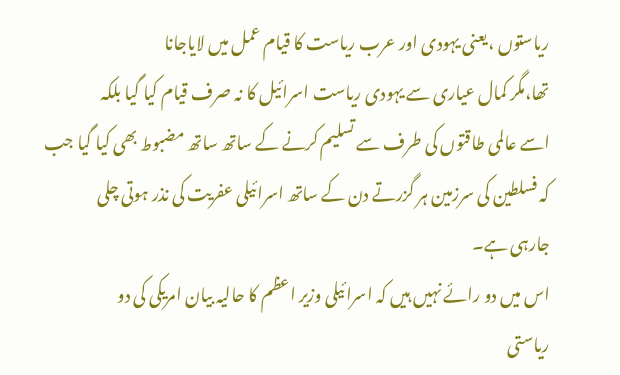ریاستوں ،یعنی یہودی اور عرب ریاست کا قیام عمل میں لایاجانا
تھا،مگر کمال عیاری سے یہودی ریاست اسرائیل کا نہ صرف قیام کیا گیا بلکہ
اسے عالمی طاقتوں کی طرف سے تسلیم کرنے کے ساتھ ساتھ مضبوط بھی کیا گیا جب
کہ فسلطین کی سرزمین ہر گزرتے دن کے ساتھ اسرائیلی عفریت کی نذر ہوتی چلی
جارہی ہے۔
اس میں دو رائے نہیں ہیں کہ اسرائیلی وزیر اعظم کا حالیہ بیان امریکی کی دو
ریاستی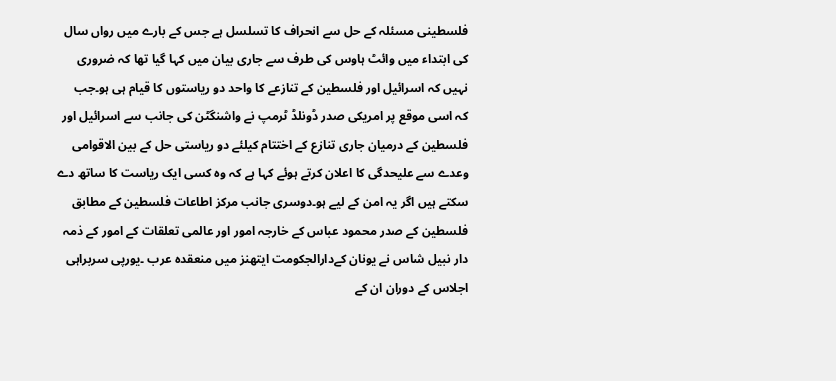فلسطینی مسئلہ کے حل سے انحراف کا تسلسل ہے جس کے بارے میں رواں سال
کی ابتداء میں وائٹ ہاوس کی طرف سے جاری بیان میں کہا گیا تھا کہ ضروری
نہیں کہ اسرائیل اور فلسطین کے تنازعے کا واحد دو ریاستوں کا قیام ہی ہو۔جب
کہ اسی موقع پر امریکی صدر ڈونلڈ ٹرمپ نے واشنگٹن کی جانب سے اسرائیل اور
فلسطین کے درمیان جاری تنازع کے اختتام کیلئے دو ریاستی حل کے بین الاقوامی
وعدے سے علیحدگی کا اعلان کرتے ہوئے کہا ہے کہ وہ کسی ایک ریاست کا ساتھ دے
سکتے ہیں اگر یہ امن کے لیے ہو۔دوسری جانب مرکز اطاعات فلسطین کے مطابق
فلسطین کے صدر محمود عباس کے خارجہ امور اور عالمی تعلقات کے امور کے ذمہ
دار نبیل شاس نے یونان کےدارالجکومت ایتھنز میں منعقدہ عرب ۔یورپی سربراہی
اجلاس کے دوران ان کے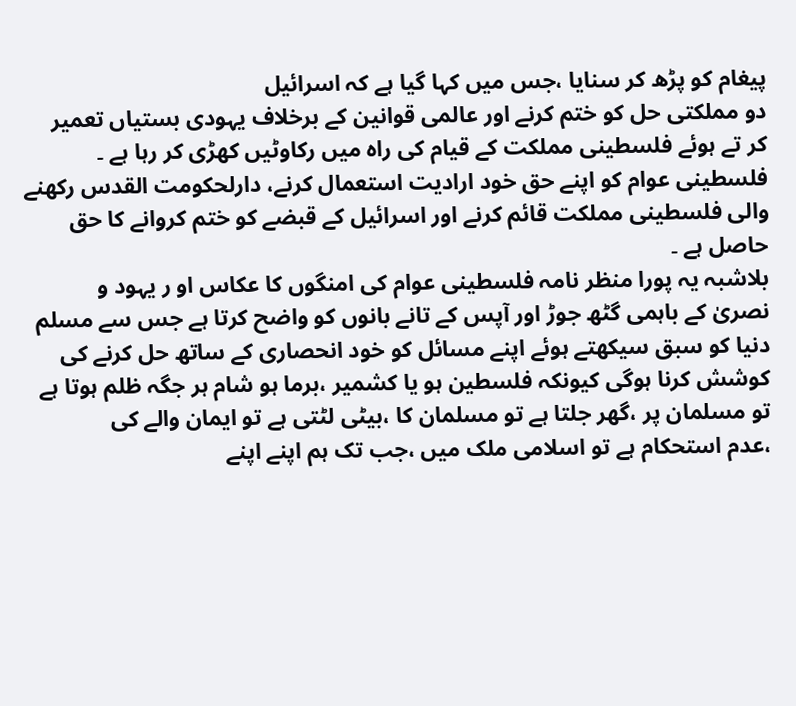پیغام کو پڑھ کر سنایا ،جس میں کہا گیا ہے کہ اسرائیل
دو مملکتی حل کو ختم کرنے اور عالمی قوانین کے برخلاف یہودی بستیاں تعمیر
کر تے ہوئے فلسطینی مملکت کے قیام کی راہ میں رکاوٹیں کھڑی کر رہا ہے ۔
فلسطینی عوام کو اپنے حق خود ارادیت استعمال کرنے، دارلحکومت القدس رکھنے
والی فلسطینی مملکت قائم کرنے اور اسرائیل کے قبضے کو ختم کروانے کا حق
حاصل ہے ۔
بلاشبہ یہ پورا منظر نامہ فلسطینی عوام کی امنگوں کا عکاس او ر یہود و
نصریٰ کے باہمی گٹھ جوڑ اور آپس کے تانے بانوں کو واضح کرتا ہے جس سے مسلم
دنیا کو سبق سیکھتے ہوئے اپنے مسائل کو خود انحصاری کے ساتھ حل کرنے کی
کوشش کرنا ہوگی کیونکہ فلسطین ہو یا کشمیر ،برما ہو شام ہر جگہ ظلم ہوتا ہے
تو مسلمان پر ،گھر جلتا ہے تو مسلمان کا ،بیٹی لٹتی ہے تو ایمان والے کی
،عدم استحکام ہے تو اسلامی ملک میں ،جب تک ہم اپنے اپنے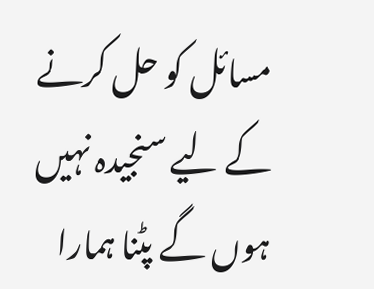مسائل کو حل کرنے
کے لیے سنجیدہ نہیں ہوں گے پٹنا ہمارا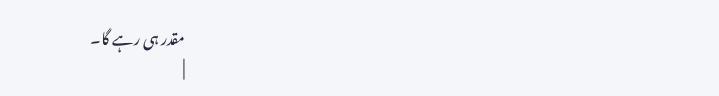مقدر ہی رہے گا۔
|